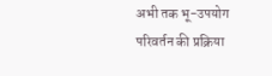अभी तक भू-उपयोग परिवर्तन की प्रक्रिया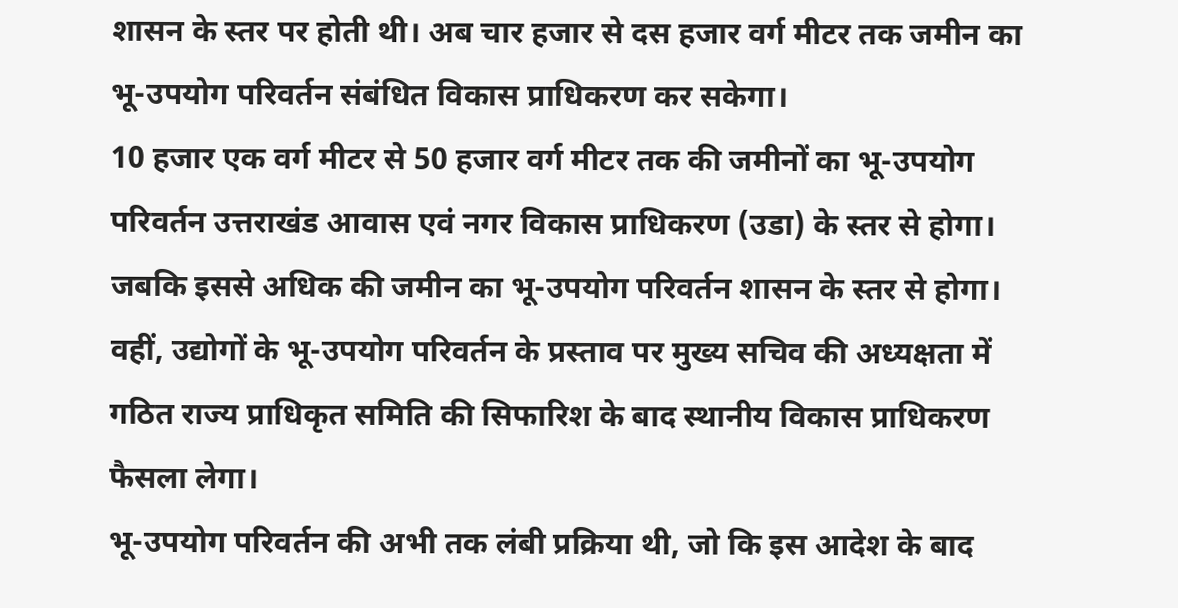शासन के स्तर पर होती थी। अब चार हजार से दस हजार वर्ग मीटर तक जमीन का भू-उपयोग परिवर्तन संबंधित विकास प्राधिकरण कर सकेगा।
10 हजार एक वर्ग मीटर से 50 हजार वर्ग मीटर तक की जमीनों का भू-उपयोग परिवर्तन उत्तराखंड आवास एवं नगर विकास प्राधिकरण (उडा) के स्तर से होगा। जबकि इससे अधिक की जमीन का भू-उपयोग परिवर्तन शासन के स्तर से होगा। वहीं, उद्योगों के भू-उपयोग परिवर्तन के प्रस्ताव पर मुख्य सचिव की अध्यक्षता में गठित राज्य प्राधिकृत समिति की सिफारिश के बाद स्थानीय विकास प्राधिकरण फैसला लेगा।
भू-उपयोग परिवर्तन की अभी तक लंबी प्रक्रिया थी, जो कि इस आदेश के बाद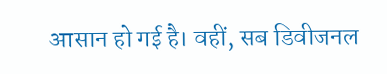आसान हो गई है। वहीं, सब डिवीजनल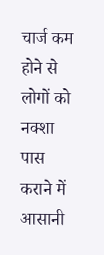चार्ज कम होने से लोगों को नक्शा पास कराने में आसानी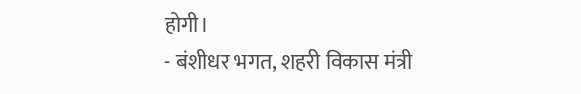होगी।
- बंशीधर भगत, शहरी विकास मंत्री